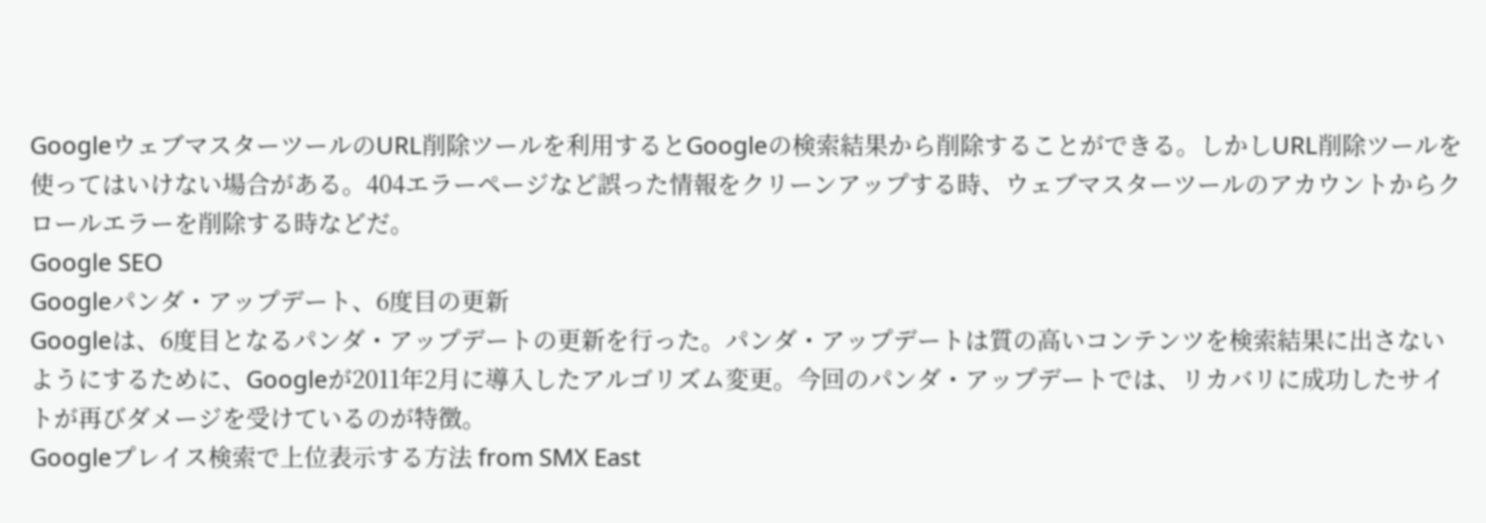GoogleウェブマスターツールのURL削除ツールを利用するとGoogleの検索結果から削除することができる。しかしURL削除ツールを使ってはいけない場合がある。404エラーページなど誤った情報をクリーンアップする時、ウェブマスターツールのアカウントからクロールエラーを削除する時などだ。
Google SEO
Googleパンダ・アップデート、6度目の更新
Googleは、6度目となるパンダ・アップデートの更新を行った。パンダ・アップデートは質の高いコンテンツを検索結果に出さないようにするために、Googleが2011年2月に導入したアルゴリズム変更。今回のパンダ・アップデートでは、リカバリに成功したサイトが再びダメージを受けているのが特徴。
Googleプレイス検索で上位表示する方法 from SMX East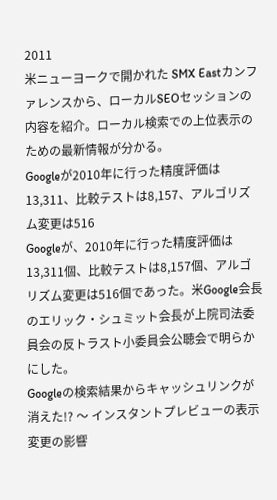2011
米ニューヨークで開かれた SMX Eastカンファレンスから、ローカルSEOセッションの内容を紹介。ローカル検索での上位表示のための最新情報が分かる。
Googleが2010年に行った精度評価は13,311、比較テストは8,157、アルゴリズム変更は516
Googleが、2010年に行った精度評価は13,311個、比較テストは8,157個、アルゴリズム変更は516個であった。米Google会長のエリック・シュミット会長が上院司法委員会の反トラスト小委員会公聴会で明らかにした。
Googleの検索結果からキャッシュリンクが消えた!? 〜 インスタントプレビューの表示変更の影響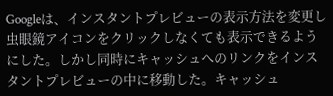Googleは、インスタントプレビューの表示方法を変更し虫眼鏡アイコンをクリックしなくても表示できるようにした。しかし同時にキャッシュへのリンクをインスタントプレビューの中に移動した。キャッシュ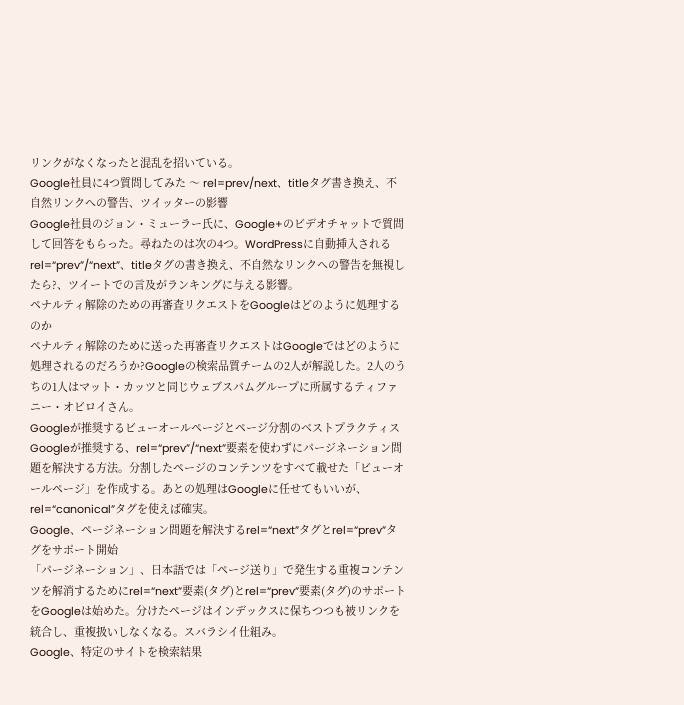リンクがなくなったと混乱を招いている。
Google社員に4つ質問してみた 〜 rel=prev/next、titleタグ書き換え、不自然リンクへの警告、ツイッターの影響
Google社員のジョン・ミューラー氏に、Google+のビデオチャットで質問して回答をもらった。尋ねたのは次の4つ。WordPressに自動挿入されるrel=“prev”/“next”、titleタグの書き換え、不自然なリンクへの警告を無視したら?、ツイートでの言及がランキングに与える影響。
ペナルティ解除のための再審査リクエストをGoogleはどのように処理するのか
ペナルティ解除のために送った再審査リクエストはGoogleではどのように処理されるのだろうか?Googleの検索品質チームの2人が解説した。2人のうちの1人はマット・カッツと同じウェブスパムグループに所属するティファニー・オビロイさん。
Googleが推奨するビューオールページとページ分割のベストプラクティス
Googleが推奨する、rel=“prev”/“next”要素を使わずにパージネーション問題を解決する方法。分割したページのコンテンツをすべて載せた「ビューオールページ」を作成する。あとの処理はGoogleに任せてもいいが、rel=“canonical”タグを使えば確実。
Google、ページネーション問題を解決するrel=“next”タグとrel=“prev”タグをサポート開始
「パージネーション」、日本語では「ページ送り」で発生する重複コンテンツを解消するためにrel=“next”要素(タグ)とrel=“prev”要素(タグ)のサポートをGoogleは始めた。分けたページはインデックスに保ちつつも被リンクを統合し、重複扱いしなくなる。スバラシイ仕組み。
Google、特定のサイトを検索結果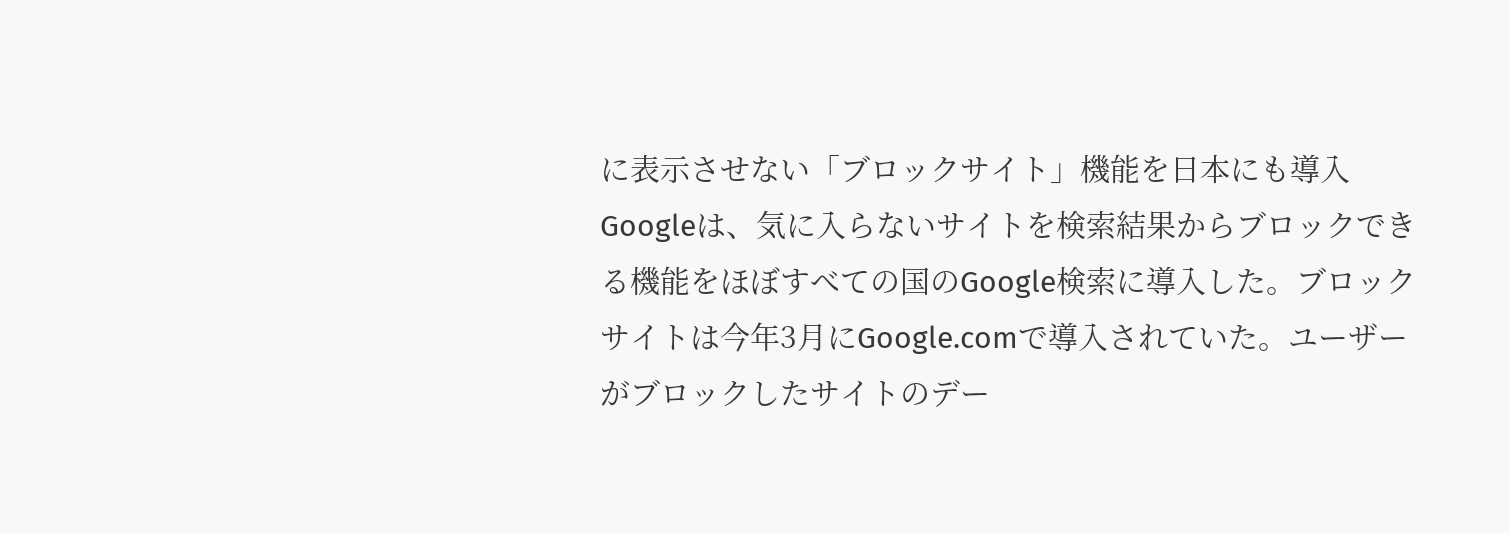に表示させない「ブロックサイト」機能を日本にも導入
Googleは、気に入らないサイトを検索結果からブロックできる機能をほぼすべての国のGoogle検索に導入した。ブロックサイトは今年3月にGoogle.comで導入されていた。ユーザーがブロックしたサイトのデー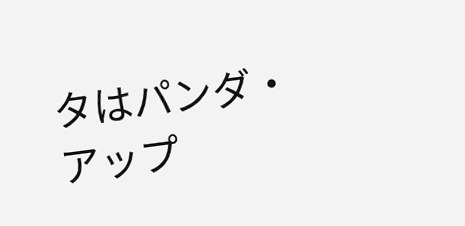タはパンダ・アップ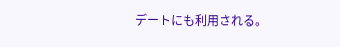デートにも利用される。